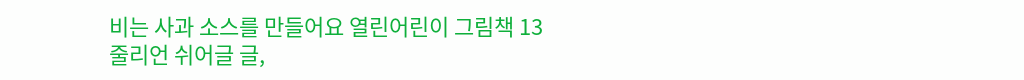비는 사과 소스를 만들어요 열린어린이 그림책 13
줄리언 쉬어글 글,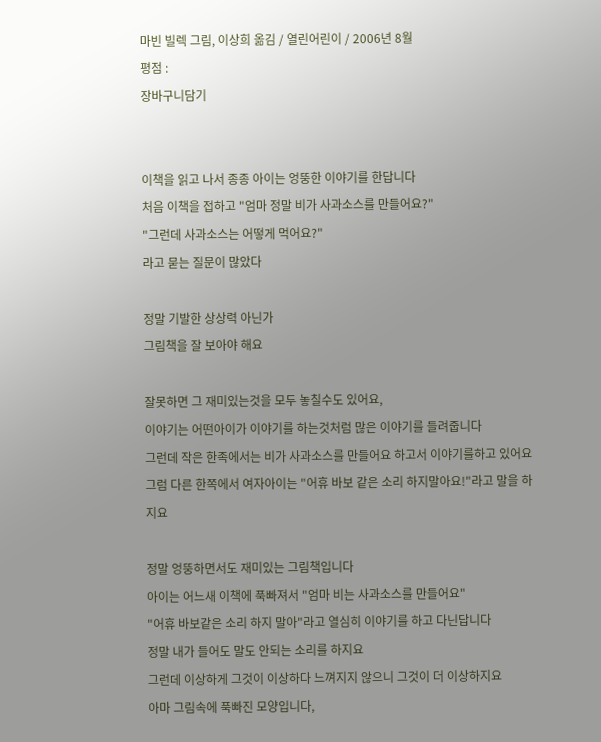마빈 빌렉 그림, 이상희 옮김 / 열린어린이 / 2006년 8월
평점 :
장바구니담기


이책을 읽고 나서 종종 아이는 엉뚱한 이야기를 한답니다
처음 이책을 접하고 "엄마 정말 비가 사과소스를 만들어요?"
"그런데 사과소스는 어떻게 먹어요?"
라고 묻는 질문이 많았다

정말 기발한 상상력 아닌가
그림책을 잘 보아야 해요

잘못하면 그 재미있는것을 모두 놓칠수도 있어요,
이야기는 어떤아이가 이야기를 하는것처럼 많은 이야기를 들려줍니다
그런데 작은 한족에서는 비가 사과소스를 만들어요 하고서 이야기를하고 있어요
그럼 다른 한쪽에서 여자아이는 "어휴 바보 같은 소리 하지말아요!"라고 말을 하지요

정말 엉뚱하면서도 재미있는 그림책입니다
아이는 어느새 이책에 푹빠져서 "엄마 비는 사과소스를 만들어요"
"어휴 바보같은 소리 하지 말아"라고 열심히 이야기를 하고 다닌답니다
정말 내가 들어도 말도 안되는 소리를 하지요
그런데 이상하게 그것이 이상하다 느껴지지 않으니 그것이 더 이상하지요
아마 그림속에 푹빠진 모양입니다,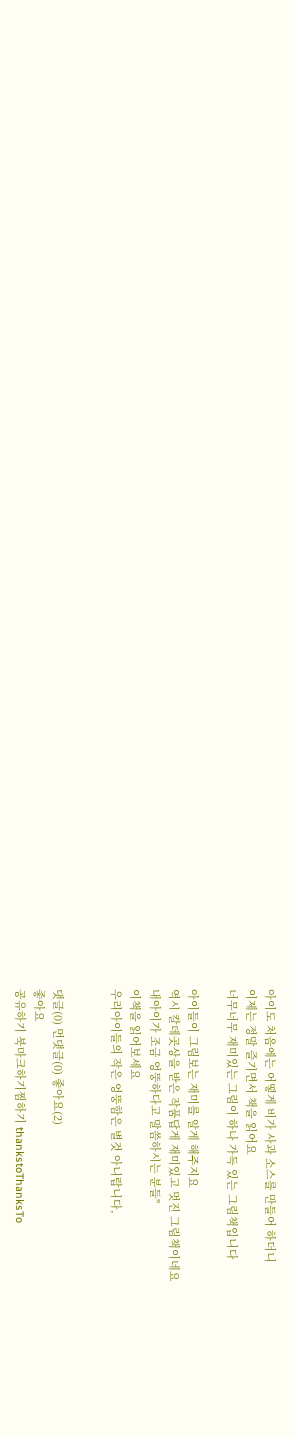아이도 처음에는 어떻게 비가 사과 소스를 만들어 하더니
이제는 정말 즐기면서 책을 읽어요
너무너무 재미있는 그림이 하나 가득 있는 그림책입니다

아이들이 그림보는 재미를 알게 해주지요
역시 칼데곳상을 받은 작품답게 재미있고 멋진 그림책이네요
내아이가 조금 엉뚱하다고 말씀하시는 분들"
이책을 읽어보세요
우리아이들의 작은 엉뚱함은 별것 아니랍니다,


댓글(0) 먼댓글(0) 좋아요(2)
좋아요
공유하기 북마크하기찜하기 thankstoThanksTo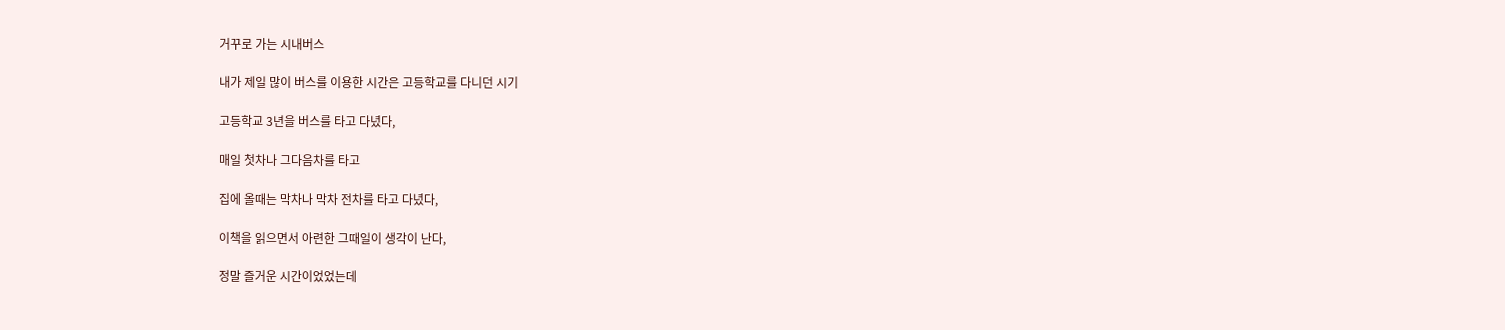거꾸로 가는 시내버스

내가 제일 많이 버스를 이용한 시간은 고등학교를 다니던 시기

고등학교 3년을 버스를 타고 다녔다,

매일 첫차나 그다음차를 타고

집에 올때는 막차나 막차 전차를 타고 다녔다,

이책을 읽으면서 아련한 그때일이 생각이 난다,

정말 즐거운 시간이었었는데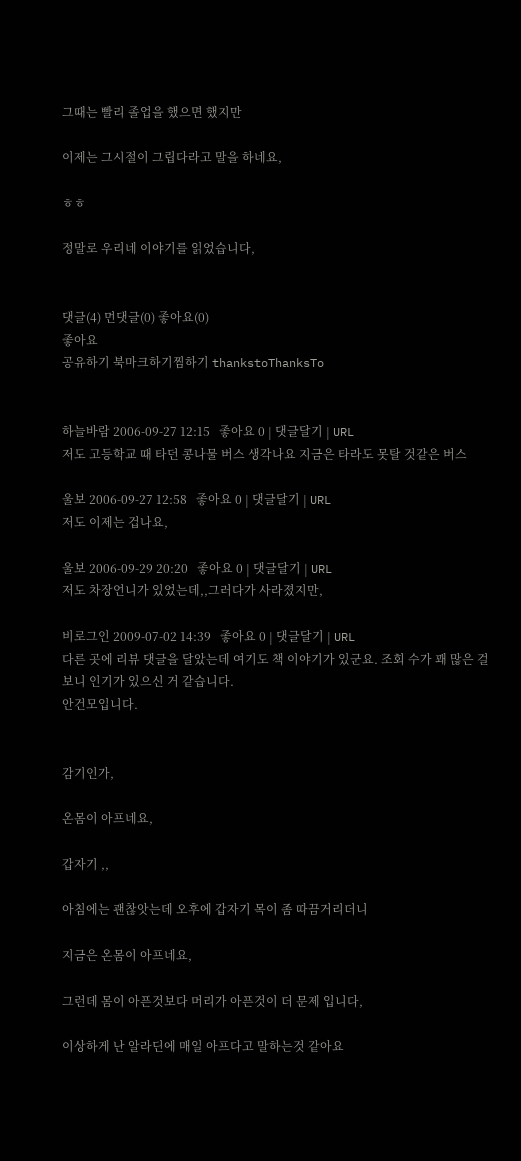그때는 빨리 졸업을 했으면 했지만

이제는 그시절이 그립다라고 말을 하네요,

ㅎㅎ

정말로 우리네 이야기를 읽었습니다,


댓글(4) 먼댓글(0) 좋아요(0)
좋아요
공유하기 북마크하기찜하기 thankstoThanksTo


하늘바람 2006-09-27 12:15   좋아요 0 | 댓글달기 | URL
저도 고등학교 때 타던 콩나물 버스 생각나요 지금은 타라도 못탈 것같은 버스

울보 2006-09-27 12:58   좋아요 0 | 댓글달기 | URL
저도 이제는 겁나요,

울보 2006-09-29 20:20   좋아요 0 | 댓글달기 | URL
저도 차장언니가 있었는데,,그러다가 사라졌지만,

비로그인 2009-07-02 14:39   좋아요 0 | 댓글달기 | URL
다른 곳에 리뷰 댓글을 달았는데 여기도 책 이야기가 있군요. 조회 수가 꽤 많은 걸 보니 인기가 있으신 거 같습니다.
안건모입니다.


감기인가,

온몸이 아프네요,

갑자기 ,,

아침에는 괜찮앗는데 오후에 갑자기 목이 좀 따끔거리더니

지금은 온몸이 아프네요,

그런데 몸이 아픈것보다 머리가 아픈것이 더 문제 입니다,

이상하게 난 알라딘에 매일 아프다고 말하는것 같아요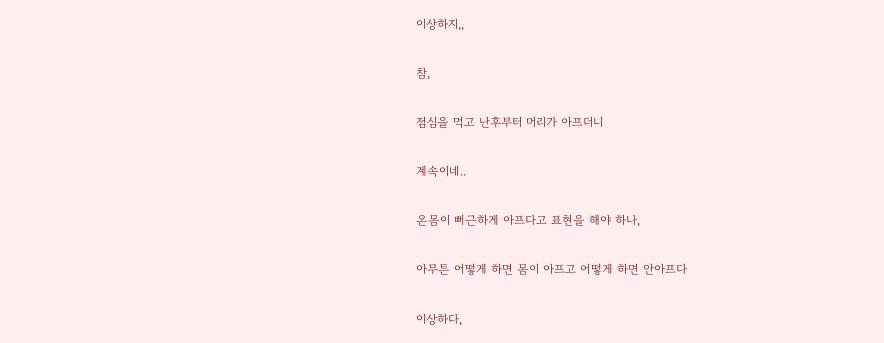이상하지,,

참,

점심을 먹고 난후부터 머리가 아프더니

계속이네..

온몸이 뻐근하게 아프다고 표현을 해야 하나,

아무튼 어떻게 하면 몸이 아프고 어떻게 하면 안아프다

이상하다,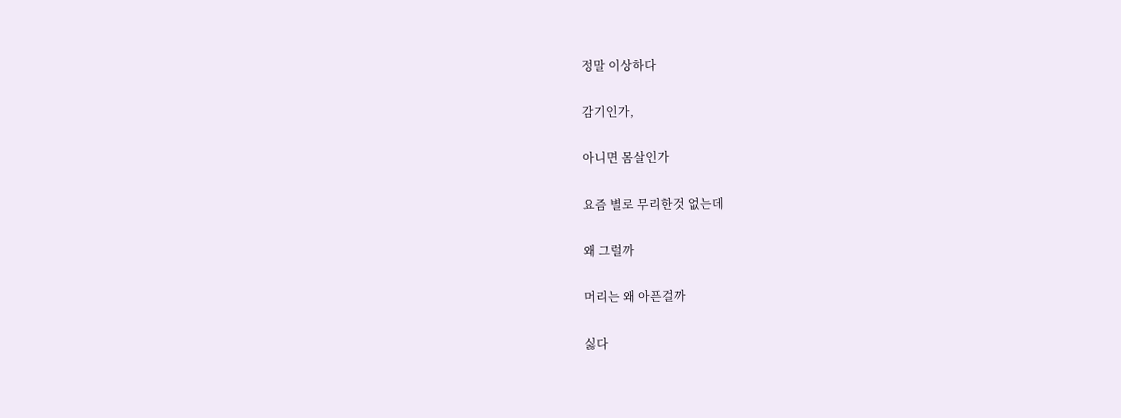정말 이상하다

감기인가,

아니면 몸살인가

요즘 별로 무리한것 없는데

왜 그럴까

머리는 왜 아픈걸까

싫다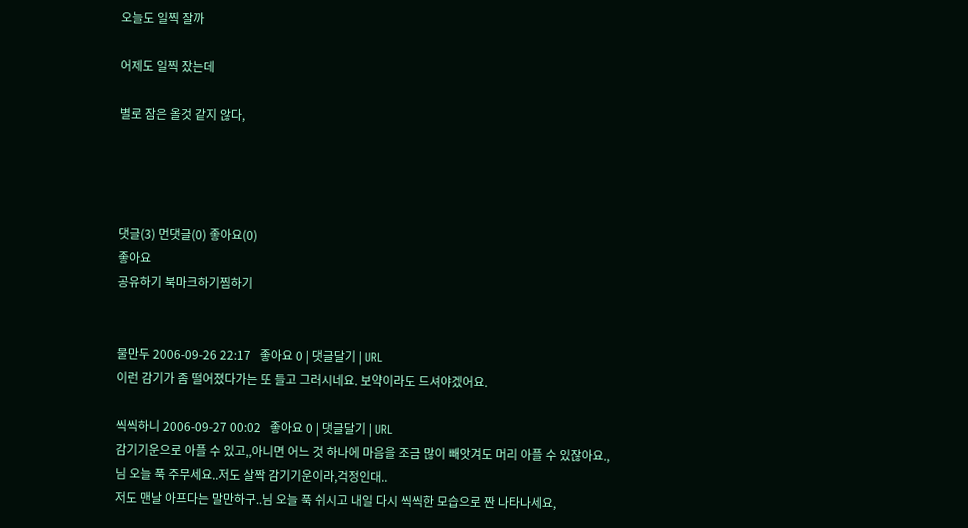오늘도 일찍 잘까

어제도 일찍 잤는데

별로 잠은 올것 같지 않다,




댓글(3) 먼댓글(0) 좋아요(0)
좋아요
공유하기 북마크하기찜하기


물만두 2006-09-26 22:17   좋아요 0 | 댓글달기 | URL
이런 감기가 좀 떨어졌다가는 또 들고 그러시네요. 보약이라도 드셔야겠어요.

씩씩하니 2006-09-27 00:02   좋아요 0 | 댓글달기 | URL
감기기운으로 아플 수 있고,,아니면 어느 것 하나에 마음을 조금 많이 빼앗겨도 머리 아플 수 있잖아요.,
님 오늘 푹 주무세요..저도 살짝 감기기운이라,걱정인대..
저도 맨날 아프다는 말만하구..님 오늘 푹 쉬시고 내일 다시 씩씩한 모습으로 짠 나타나세요,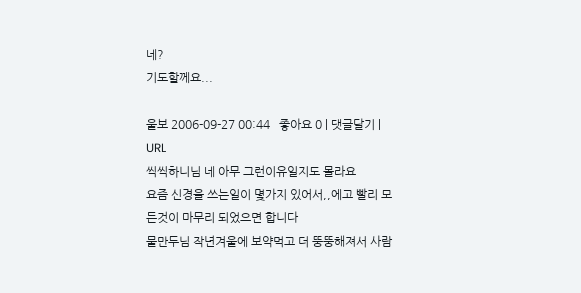네?
기도할께요...

울보 2006-09-27 00:44   좋아요 0 | 댓글달기 | URL
씩씩하니님 네 아무 그런이유일지도 몰라요
요즘 신경을 쓰는일이 몇가지 있어서,,에고 빨리 모든것이 마무리 되었으면 합니다
물만두님 작년겨울에 보약먹고 더 뚱뚱해져서 사람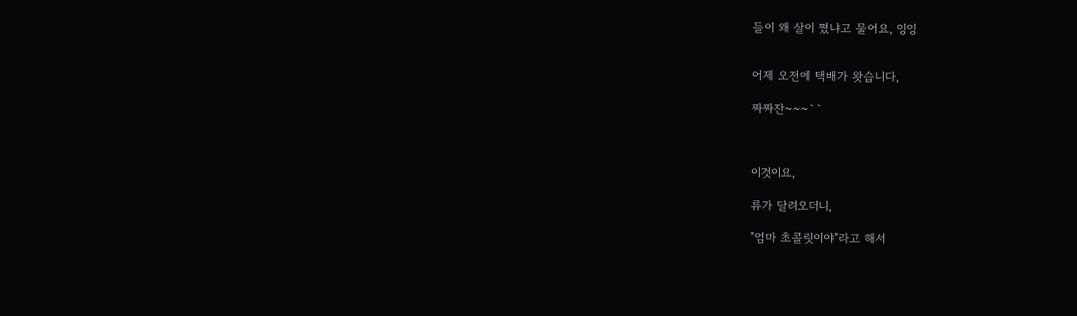들이 왜 살이 쪘냐고 물어요, 잉잉


어제 오전에 택배가 왓습니다,

짜짜잔~~~``



이것이요,

류가 달려오더니,

"엄마 초콜릿이야"라고 해서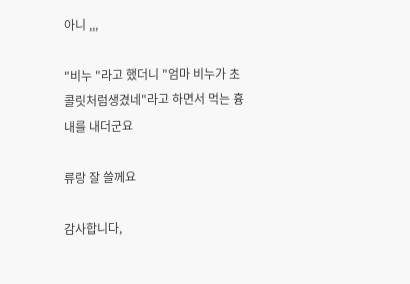아니 ,,,

"비누 "라고 했더니 "엄마 비누가 초콜릿처럼생겼네"라고 하면서 먹는 흉내를 내더군요

류랑 잘 쓸께요

감사합니다,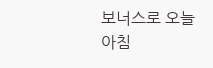보너스로 오늘 아침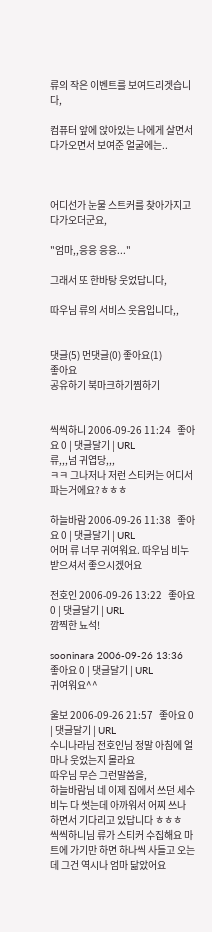류의 작은 이벤트를 보여드리겟습니다,

컴퓨터 앞에 앉아있는 나에게 살면서 다가오면서 보여준 얼굴에는..



어디선가 눈물 스트커를 찾아가지고 다가오더군요,

"엄마,,응응 응응..."

그래서 또 한바탕 웃었답니다,

따우님 류의 서비스 웃음입니다,,


댓글(5) 먼댓글(0) 좋아요(1)
좋아요
공유하기 북마크하기찜하기


씩씩하니 2006-09-26 11:24   좋아요 0 | 댓글달기 | URL
류,,,넘 귀엽당,,,
ㅋㅋ 그나저나 저런 스티커는 어디서 파는거에요?ㅎㅎㅎ

하늘바람 2006-09-26 11:38   좋아요 0 | 댓글달기 | URL
어머 류 너무 귀여워요. 따우님 비누 받으셔서 좋으시겠어요

전호인 2006-09-26 13:22   좋아요 0 | 댓글달기 | URL
깜찍한 뇨석!

sooninara 2006-09-26 13:36   좋아요 0 | 댓글달기 | URL
귀여워요^^

울보 2006-09-26 21:57   좋아요 0 | 댓글달기 | URL
수니나라님 전호인님 정말 아침에 얼마나 웃었는지 몰라요
따우님 무슨 그런말씀을,
하늘바람님 네 이제 집에서 쓰던 세수비누 다 썻는데 아까워서 어찌 쓰나 하면서 기다리고 있답니다 ㅎㅎㅎ
씩씩하니님 류가 스티커 수집해요 마트에 가기만 하면 하나씩 사들고 오는데 그건 역시나 엄마 닮았어요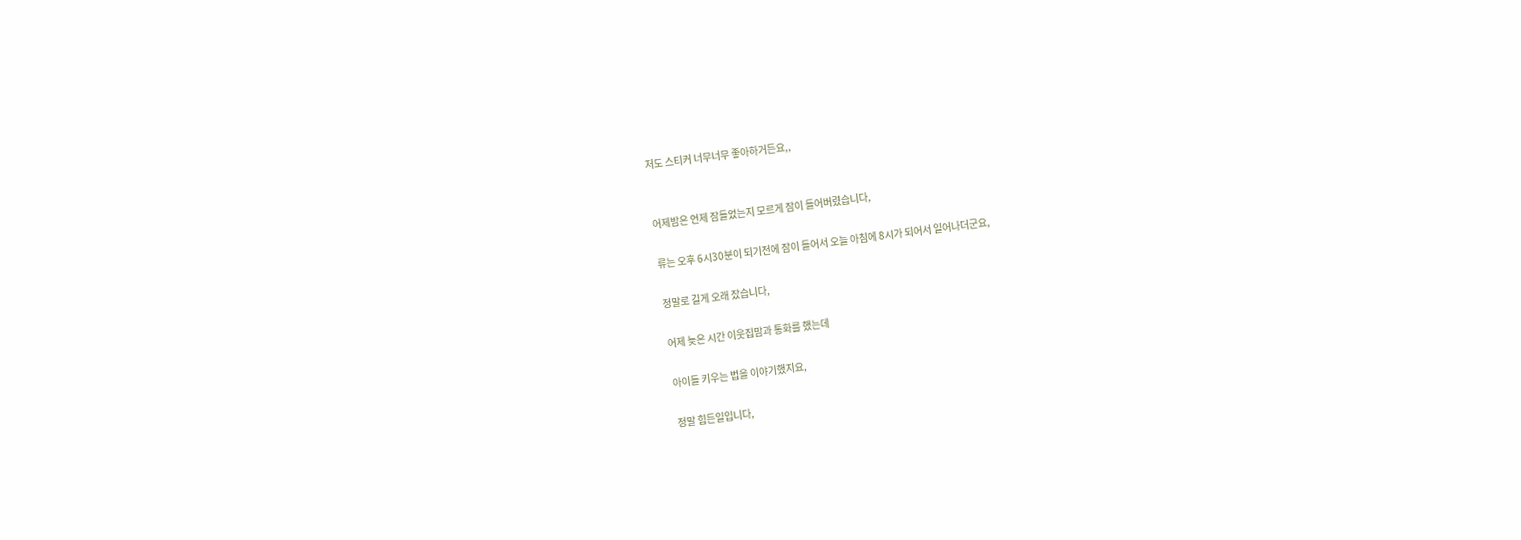저도 스티커 너무너무 좋아하거든요,,


어제밤은 언제 잠들었는지 모르게 잠이 들어버렸습니다,

류는 오후 6시30분이 되기전에 잠이 들어서 오늘 아침에 8시가 되어서 일어나더군요,

정말로 길게 오래 잤습니다,

어제 늦은 시간 이웃집맘과 통화를 했는데

아이들 키우는 법을 이야기했지요,

정말 힘든일입니다,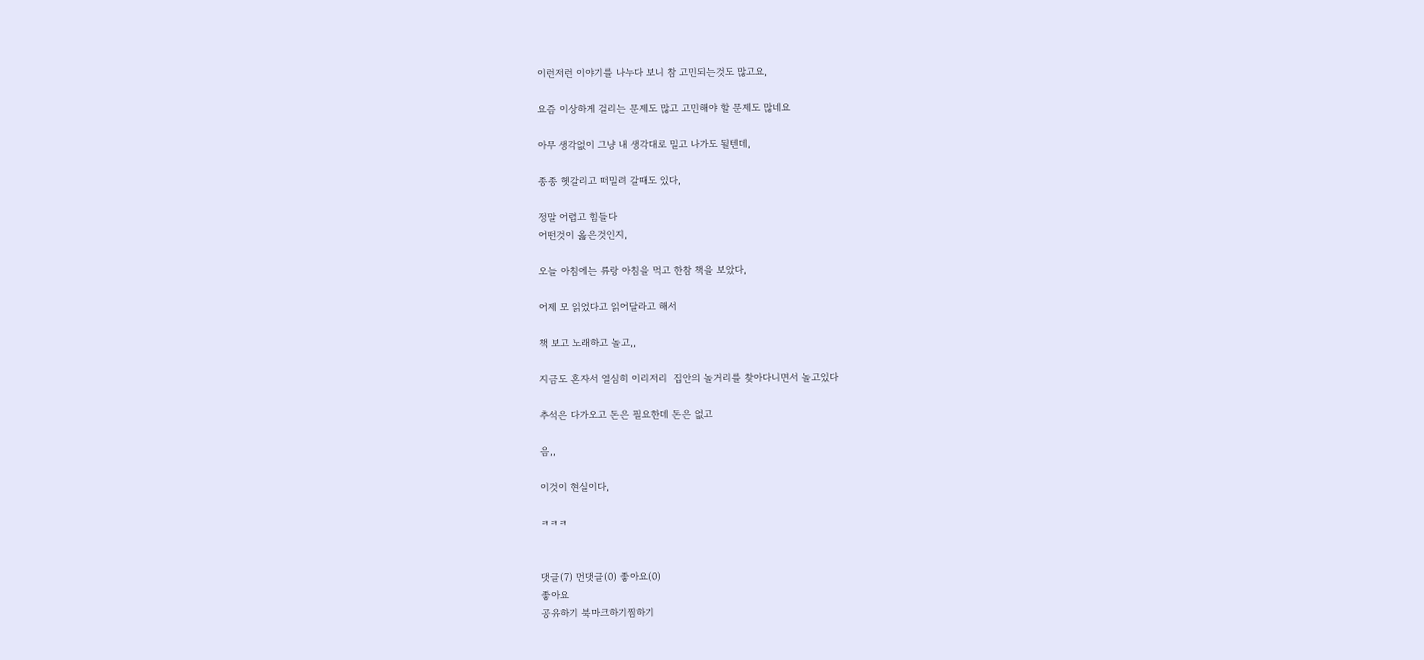이런저런 이야기를 나누다 보니 참 고민되는것도 많고요,

요즘 이상하게 걸리는 문제도 많고 고민해야 할 문제도 많네요

아무 생각없이 그냥 내 생각대로 밀고 나가도 될텐데,

종종 헷갈리고 떠밀려 갈때도 있다,

정말 어렵고 힘들다
어떤것이 옳은것인지,

오늘 아침에는 류랑 아침을 먹고 한참 책을 보았다,

어제 모 읽었다고 읽어달라고 해서

책 보고 노래하고 놀고,,

지금도 혼자서 열심히 이리저리  집안의 놀거리를 찾아다니면서 놀고있다

추석은 다가오고 돈은 필요한데 돈은 없고

음,,

이것이 현실이다,

ㅋㅋㅋ


댓글(7) 먼댓글(0) 좋아요(0)
좋아요
공유하기 북마크하기찜하기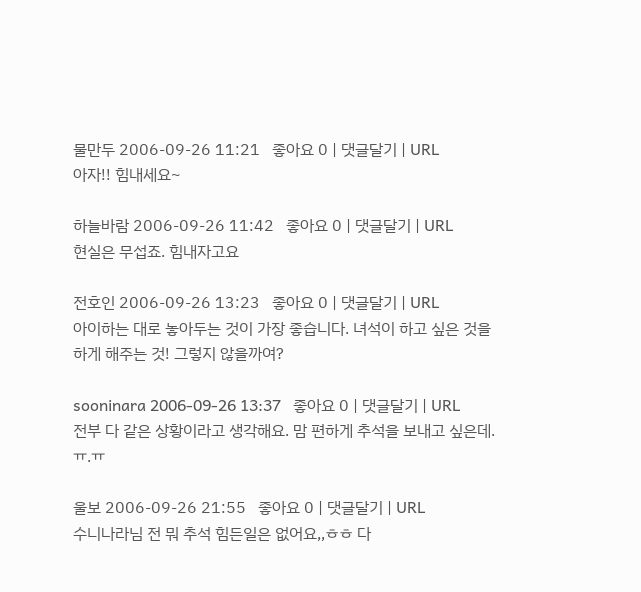물만두 2006-09-26 11:21   좋아요 0 | 댓글달기 | URL
아자!! 힘내세요~

하늘바람 2006-09-26 11:42   좋아요 0 | 댓글달기 | URL
현실은 무섭죠. 힘내자고요

전호인 2006-09-26 13:23   좋아요 0 | 댓글달기 | URL
아이하는 대로 놓아두는 것이 가장 좋습니다. 녀석이 하고 싶은 것을 하게 해주는 것! 그렇지 않을까여?

sooninara 2006-09-26 13:37   좋아요 0 | 댓글달기 | URL
전부 다 같은 상황이라고 생각해요. 맘 편하게 추석을 보내고 싶은데.ㅠ.ㅠ

울보 2006-09-26 21:55   좋아요 0 | 댓글달기 | URL
수니나라님 전 뭐 추석 힘든일은 없어요,,ㅎㅎ 다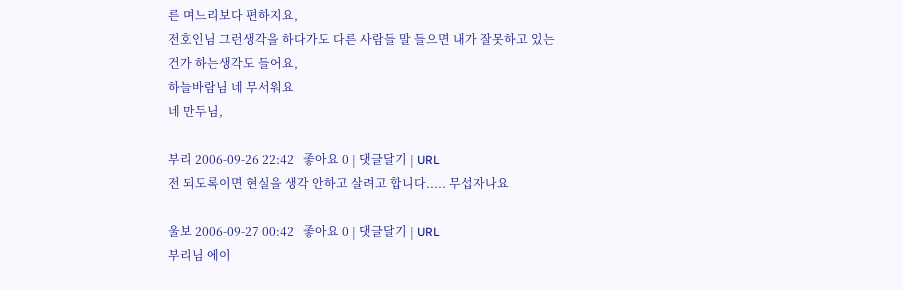른 며느리보다 편하지요,
전호인님 그런생각을 하다가도 다른 사람들 말 들으면 내가 잘못하고 있는건가 하는생각도 들어요,
하늘바람님 네 무서워요
네 만두님,

부리 2006-09-26 22:42   좋아요 0 | 댓글달기 | URL
전 되도록이면 현실을 생각 안하고 살려고 합니다..... 무섭자나요

울보 2006-09-27 00:42   좋아요 0 | 댓글달기 | URL
부리님 에이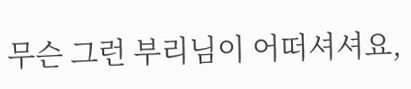무슨 그런 부리님이 어떠셔셔요,